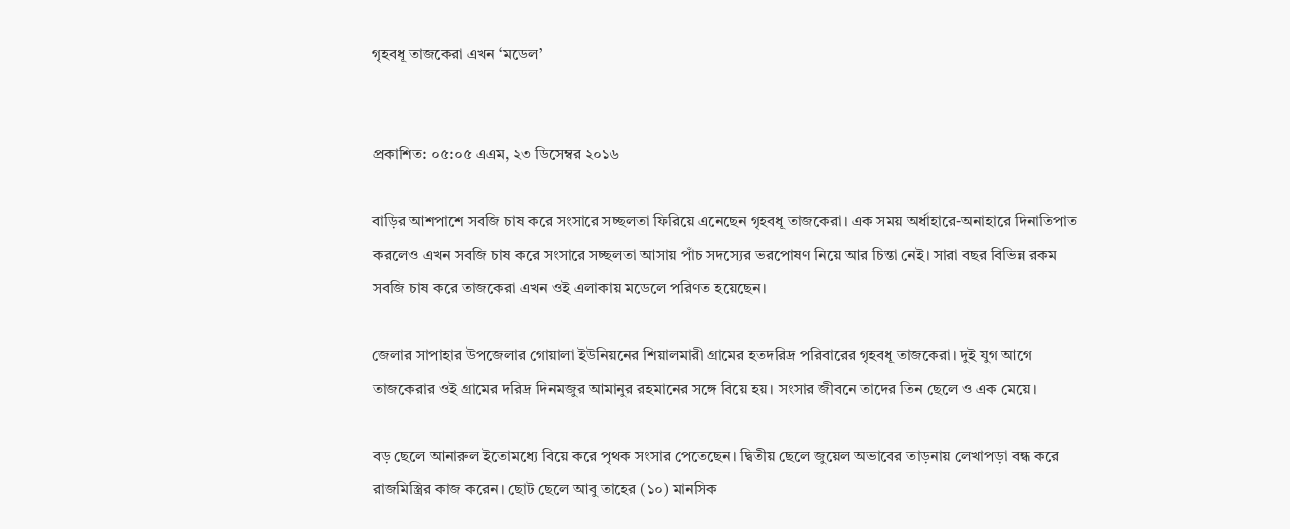গৃহবধূ তাজকেরা এখন ‘মডেল’


প্রকাশিত: ০৫:০৫ এএম, ২৩ ডিসেম্বর ২০১৬

বাড়ির আশপাশে সবজি চাষ করে সংসারে সচ্ছলতা ফিরিয়ে এনেছেন গৃহবধূ তাজকেরা। এক সময় অর্ধাহারে-অনাহারে দিনাতিপাত করলেও এখন সবজি চাষ করে সংসারে সচ্ছলতা আসায় পাঁচ সদস্যের ভরপোষণ নিয়ে আর চিন্তা নেই। সারা বছর বিভিন্ন রকম সবজি চাষ করে তাজকেরা এখন ওই এলাকায় মডেলে পরিণত হয়েছেন।

জেলার সাপাহার উপজেলার গোয়ালা ইউনিয়নের শিয়ালমারী গ্রামের হতদরিদ্র পরিবারের গৃহবধূ তাজকেরা। দুই যুগ আগে তাজকেরার ওই গ্রামের দরিদ্র দিনমজুর আমানুর রহমানের সঙ্গে বিয়ে হয়। সংসার জীবনে তাদের তিন ছেলে ও এক মেয়ে।

বড় ছেলে আনারুল ইতোমধ্যে বিয়ে করে পৃথক সংসার পেতেছেন। দ্বিতীয় ছেলে জুয়েল অভাবের তাড়নায় লেখাপড়া বন্ধ করে রাজমিস্ত্রির কাজ করেন। ছোট ছেলে আবু তাহের (১০) মানসিক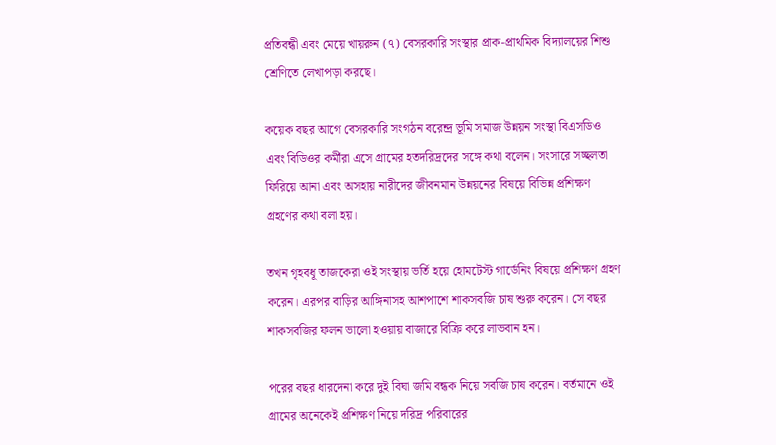প্রতিবন্ধী এবং মেয়ে খায়রুন (৭) বেসরকারি সংস্থার প্রাক-প্রাথমিক বিদ্যালয়ের শিশু শ্রেণিতে লেখাপড়া করছে।

কয়েক বছর আগে বেসরকারি সংগঠন বরেন্দ্র ভূমি সমাজ উন্নয়ন সংস্থা বিএসডিও এবং বিডিওর কর্মীরা এসে গ্রামের হতদরিদ্রদের সঙ্গে কথা বলেন। সংসারে সচ্ছলতা ফিরিয়ে আনা এবং অসহায় নারীদের জীবনমান উন্নয়নের বিষয়ে বিভিন্ন প্রশিক্ষণ গ্রহণের কথা বলা হয়।

তখন গৃহবধূ তাজকেরা ওই সংস্থায় ভর্তি হয়ে হোমটেস্ট গার্ডেনিং বিষয়ে প্রশিক্ষণ গ্রহণ করেন। এরপর বাড়ির আঙ্গিনাসহ আশপাশে শাকসবজি চাষ শুরু করেন। সে বছর শাকসবজির ফলন ভালো হওয়ায় বাজারে বিক্রি করে লাভবান হন।

পরের বছর ধারদেনা করে দুই বিঘা জমি বন্ধক নিয়ে সবজি চাষ করেন। বর্তমানে ওই গ্রামের অনেকেই প্রশিক্ষণ নিয়ে দরিদ্র পরিবারের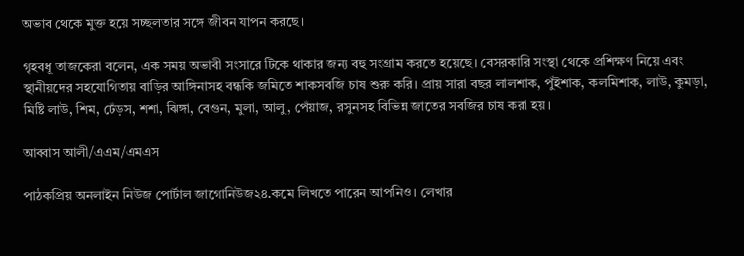অভাব থেকে মুক্ত হয়ে সচ্ছলতার সঙ্গে জীবন যাপন করছে।

গৃহবধূ তাজকেরা বলেন, এক সময় অভাবী সংসারে টিকে থাকার জন্য বহু সংগ্রাম করতে হয়েছে। বেসরকারি সংস্থা থেকে প্রশিক্ষণ নিয়ে এবং স্থানীয়দের সহযোগিতায় বাড়ির আঙ্গিনাসহ বন্ধকি জমিতে শাকসবজি চাষ শুরু করি। প্রায় সারা বছর লালশাক, পুঁইশাক, কলমিশাক, লাউ, কুমড়া, মিষ্টি লাউ, শিম, ঢেঁড়স, শশা, ঝিঙ্গা, বেগুন, মুলা, আলু, পেঁয়াজ, রসুনসহ বিভিন্ন জাতের সবজির চাষ করা হয়।

আব্বাস আলী/এএম/এমএস

পাঠকপ্রিয় অনলাইন নিউজ পোর্টাল জাগোনিউজ২৪.কমে লিখতে পারেন আপনিও। লেখার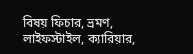বিষয় ফিচার, ভ্রমণ, লাইফস্টাইল, ক্যারিয়ার,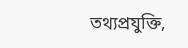তথ্যপ্রযুক্তি,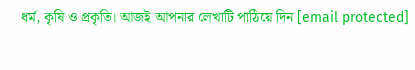ধর্ম, কৃষি ও প্রকৃতি। আজই আপনার লেখাটি পাঠিয়ে দিন [email protected]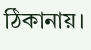ঠিকানায়।